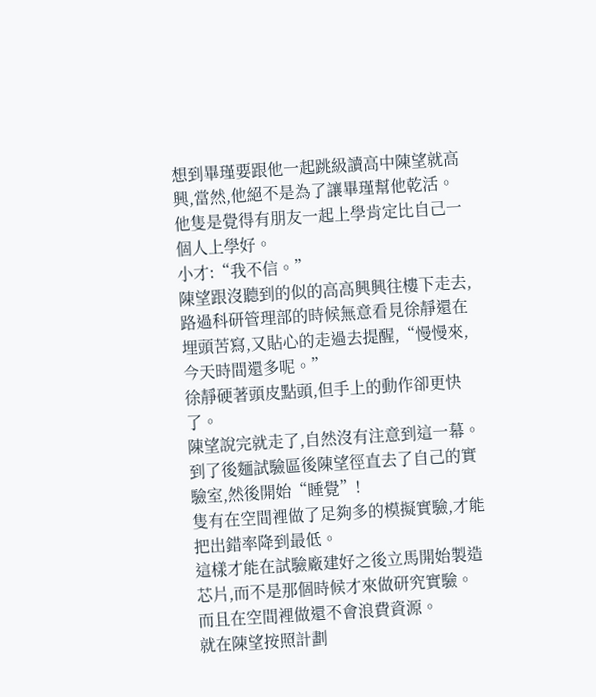想到畢瑾要跟他一起跳級讀高中陳望就高興,當然,他絕不是為了讓畢瑾幫他乾活。
他隻是覺得有朋友一起上學肯定比自己一個人上學好。
小才:“我不信。”
陳望跟沒聽到的似的高高興興往樓下走去,路過科研管理部的時候無意看見徐靜還在埋頭苦寫,又貼心的走過去提醒,“慢慢來,今天時間還多呢。”
徐靜硬著頭皮點頭,但手上的動作卻更快了。
陳望說完就走了,自然沒有注意到這一幕。
到了後麵試驗區後陳望徑直去了自己的實驗室,然後開始“睡覺”!
隻有在空間裡做了足夠多的模擬實驗,才能把出錯率降到最低。
這樣才能在試驗廠建好之後立馬開始製造芯片,而不是那個時候才來做研究實驗。
而且在空間裡做還不會浪費資源。
就在陳望按照計劃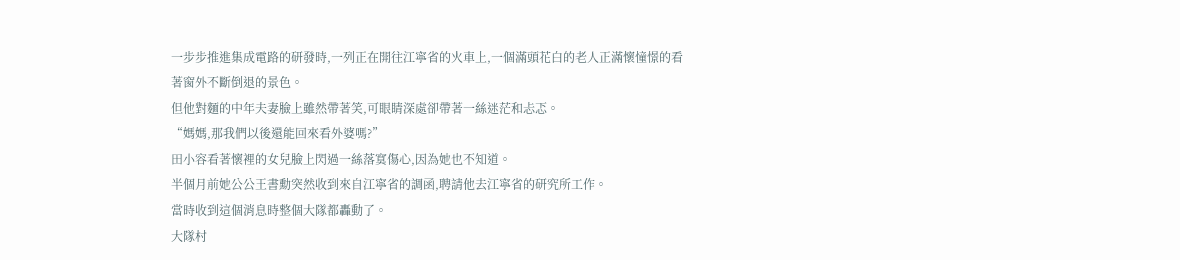一步步推進集成電路的研發時,一列正在開往江寧省的火車上,一個滿頭花白的老人正滿懷憧憬的看著窗外不斷倒退的景色。
但他對麵的中年夫妻臉上雖然帶著笑,可眼睛深處卻帶著一絲迷茫和忐忑。
“媽媽,那我們以後還能回來看外婆嗎?”
田小容看著懷裡的女兒臉上閃過一絲落寞傷心,因為她也不知道。
半個月前她公公王書勳突然收到來自江寧省的調函,聘請他去江寧省的研究所工作。
當時收到這個消息時整個大隊都轟動了。
大隊村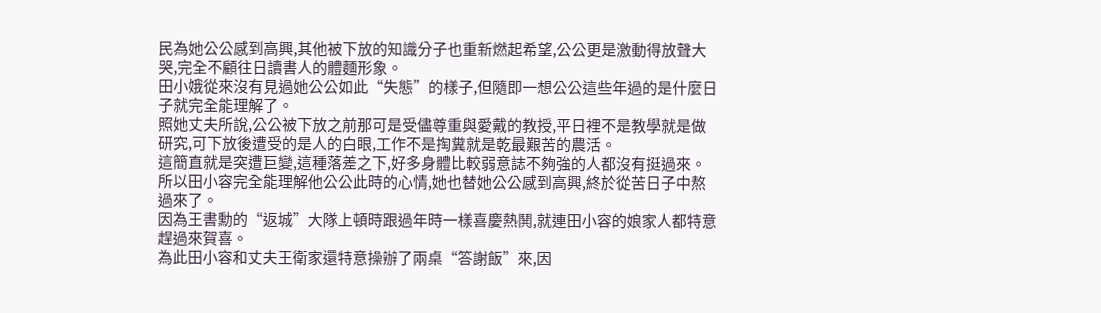民為她公公感到高興,其他被下放的知識分子也重新燃起希望,公公更是激動得放聲大哭,完全不顧往日讀書人的體麵形象。
田小娥從來沒有見過她公公如此“失態”的樣子,但隨即一想公公這些年過的是什麼日子就完全能理解了。
照她丈夫所說,公公被下放之前那可是受儘尊重與愛戴的教授,平日裡不是教學就是做研究,可下放後遭受的是人的白眼,工作不是掏糞就是乾最艱苦的農活。
這簡直就是突遭巨變,這種落差之下,好多身體比較弱意誌不夠強的人都沒有挺過來。
所以田小容完全能理解他公公此時的心情,她也替她公公感到高興,終於從苦日子中熬過來了。
因為王書勳的“返城”大隊上頓時跟過年時一樣喜慶熱鬨,就連田小容的娘家人都特意趕過來賀喜。
為此田小容和丈夫王衛家還特意操辦了兩桌“答謝飯”來,因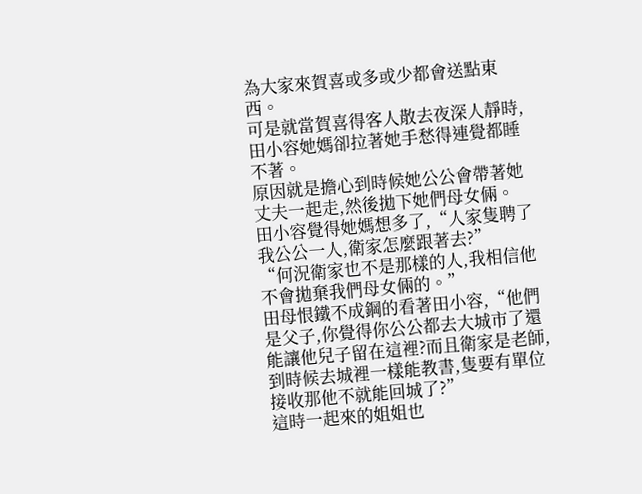為大家來賀喜或多或少都會送點東西。
可是就當賀喜得客人散去夜深人靜時,田小容她媽卻拉著她手愁得連覺都睡不著。
原因就是擔心到時候她公公會帶著她丈夫一起走,然後拋下她們母女倆。
田小容覺得她媽想多了,“人家隻聘了我公公一人,衛家怎麼跟著去?”
“何況衛家也不是那樣的人,我相信他不會拋棄我們母女倆的。”
田母恨鐵不成鋼的看著田小容,“他們是父子,你覺得你公公都去大城市了還能讓他兒子留在這裡?而且衛家是老師,到時候去城裡一樣能教書,隻要有單位接收那他不就能回城了?”
這時一起來的姐姐也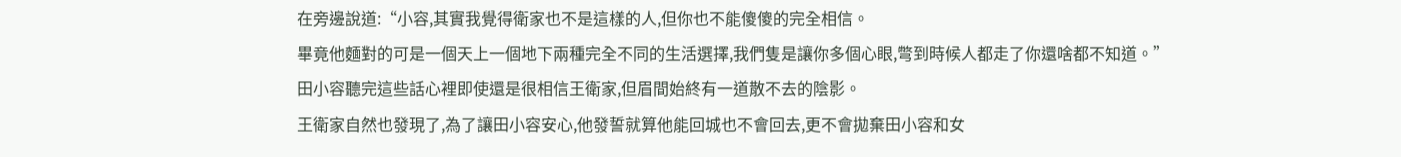在旁邊說道:“小容,其實我覺得衛家也不是這樣的人,但你也不能傻傻的完全相信。
畢竟他麵對的可是一個天上一個地下兩種完全不同的生活選擇,我們隻是讓你多個心眼,彆到時候人都走了你還啥都不知道。”
田小容聽完這些話心裡即使還是很相信王衛家,但眉間始終有一道散不去的陰影。
王衛家自然也發現了,為了讓田小容安心,他發誓就算他能回城也不會回去,更不會拋棄田小容和女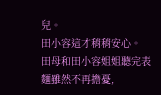兒。
田小容這才稍稍安心。
田母和田小容姐姐聽完表麵雖然不再擔憂,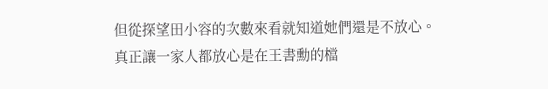但從探望田小容的次數來看就知道她們還是不放心。
真正讓一家人都放心是在王書勳的檔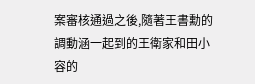案審核通過之後,隨著王書勳的調動涵一起到的王衛家和田小容的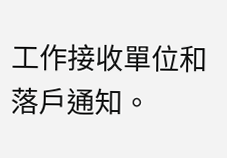工作接收單位和落戶通知。